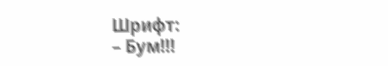Шрифт:
– Бум!!!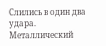Слились в один два удара. Металлический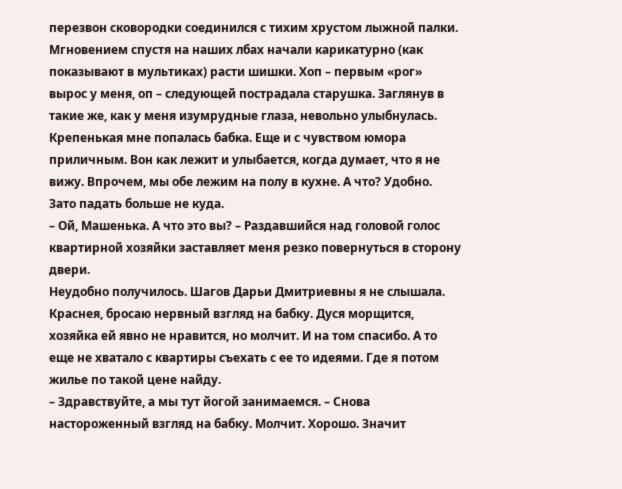перезвон сковородки соединился с тихим хрустом лыжной палки. Мгновением спустя на наших лбах начали карикатурно (как показывают в мультиках) расти шишки. Хоп – первым «рог» вырос у меня, оп – следующей пострадала старушка. Заглянув в такие же, как у меня изумрудные глаза, невольно улыбнулась. Крепенькая мне попалась бабка. Еще и с чувством юмора приличным. Вон как лежит и улыбается, когда думает, что я не вижу. Впрочем, мы обе лежим на полу в кухне. А что? Удобно. Зато падать больше не куда.
– Ой, Машенька. А что это вы? – Раздавшийся над головой голос квартирной хозяйки заставляет меня резко повернуться в сторону двери.
Неудобно получилось. Шагов Дарьи Дмитриевны я не слышала. Краснея, бросаю нервный взгляд на бабку. Дуся морщится, хозяйка ей явно не нравится, но молчит. И на том спасибо. А то еще не хватало с квартиры съехать с ее то идеями. Где я потом жилье по такой цене найду.
– Здравствуйте, а мы тут йогой занимаемся. – Снова настороженный взгляд на бабку. Молчит. Хорошо. Значит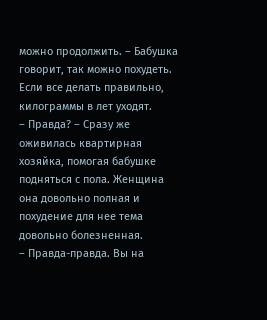можно продолжить. – Бабушка говорит, так можно похудеть. Если все делать правильно, килограммы в лет уходят.
– Правда? – Сразу же оживилась квартирная хозяйка, помогая бабушке подняться с пола. Женщина она довольно полная и похудение для нее тема довольно болезненная.
– Правда-правда. Вы на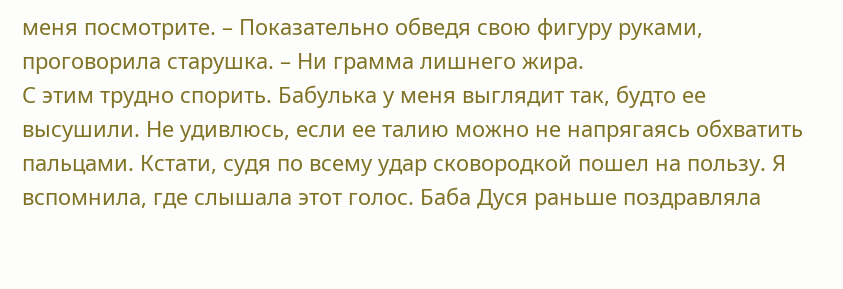меня посмотрите. – Показательно обведя свою фигуру руками, проговорила старушка. – Ни грамма лишнего жира.
С этим трудно спорить. Бабулька у меня выглядит так, будто ее высушили. Не удивлюсь, если ее талию можно не напрягаясь обхватить пальцами. Кстати, судя по всему удар сковородкой пошел на пользу. Я вспомнила, где слышала этот голос. Баба Дуся раньше поздравляла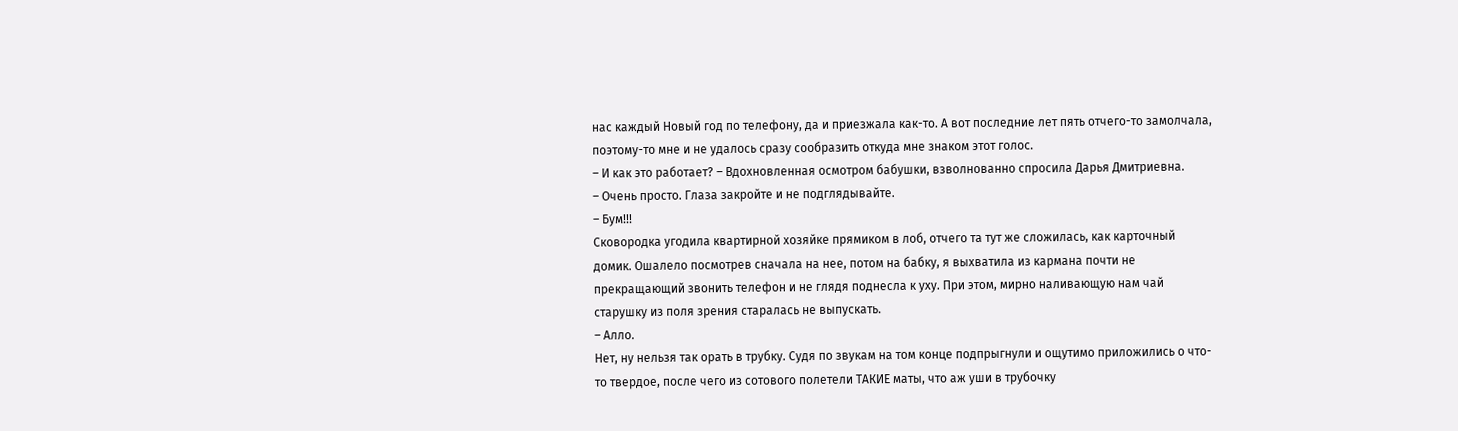нас каждый Новый год по телефону, да и приезжала как-то. А вот последние лет пять отчего-то замолчала, поэтому-то мне и не удалось сразу сообразить откуда мне знаком этот голос.
– И как это работает? – Вдохновленная осмотром бабушки, взволнованно спросила Дарья Дмитриевна.
– Очень просто. Глаза закройте и не подглядывайте.
– Бум!!!
Сковородка угодила квартирной хозяйке прямиком в лоб, отчего та тут же сложилась, как карточный домик. Ошалело посмотрев сначала на нее, потом на бабку, я выхватила из кармана почти не прекращающий звонить телефон и не глядя поднесла к уху. При этом, мирно наливающую нам чай старушку из поля зрения старалась не выпускать.
– Алло.
Нет, ну нельзя так орать в трубку. Судя по звукам на том конце подпрыгнули и ощутимо приложились о что-то твердое, после чего из сотового полетели ТАКИЕ маты, что аж уши в трубочку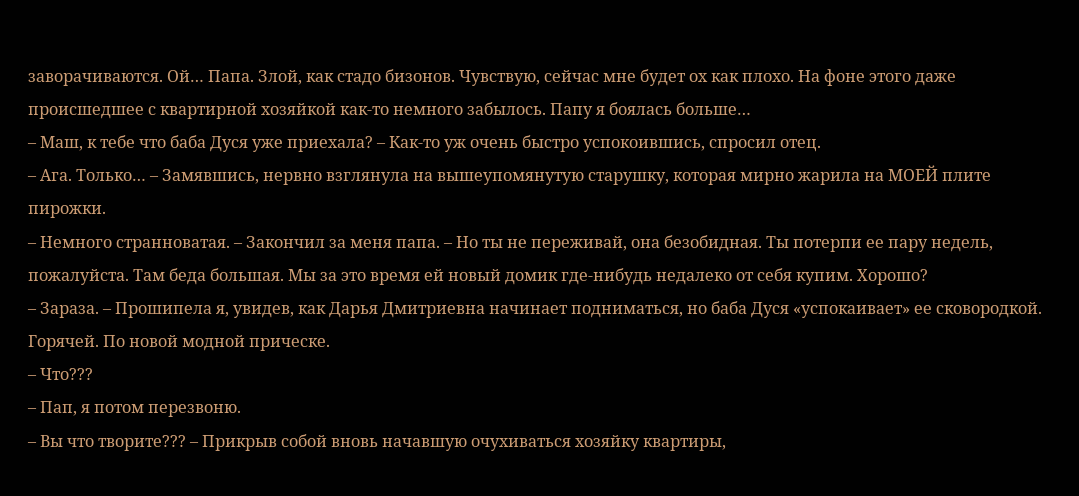заворачиваются. Ой… Папа. Злой, как стадо бизонов. Чувствую, сейчас мне будет ох как плохо. На фоне этого даже происшедшее с квартирной хозяйкой как-то немного забылось. Папу я боялась больше…
– Маш, к тебе что баба Дуся уже приехала? – Как-то уж очень быстро успокоившись, спросил отец.
– Ага. Только… – Замявшись, нервно взглянула на вышеупомянутую старушку, которая мирно жарила на МОЕЙ плите пирожки.
– Немного странноватая. – Закончил за меня папа. – Но ты не переживай, она безобидная. Ты потерпи ее пару недель, пожалуйста. Там беда большая. Мы за это время ей новый домик где-нибудь недалеко от себя купим. Хорошо?
– Зараза. – Прошипела я, увидев, как Дарья Дмитриевна начинает подниматься, но баба Дуся «успокаивает» ее сковородкой. Горячей. По новой модной прическе.
– Что???
– Пап, я потом перезвоню.
– Вы что творите??? – Прикрыв собой вновь начавшую очухиваться хозяйку квартиры,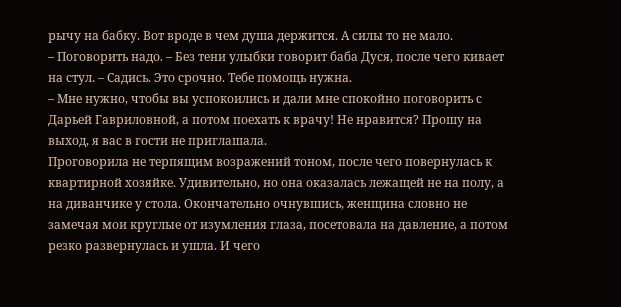рычу на бабку. Вот вроде в чем душа держится. А силы то не мало.
– Поговорить надо. – Без тени улыбки говорит баба Дуся, после чего кивает на стул. – Садись. Это срочно. Тебе помощь нужна.
– Мне нужно, чтобы вы успокоились и дали мне спокойно поговорить с Дарьей Гавриловной, а потом поехать к врачу! Не нравится? Прошу на выход, я вас в гости не приглашала.
Проговорила не терпящим возражений тоном, после чего повернулась к квартирной хозяйке. Удивительно, но она оказалась лежащей не на полу, а на диванчике у стола. Окончательно очнувшись, женщина словно не замечая мои круглые от изумления глаза, посетовала на давление, а потом резко развернулась и ушла. И чего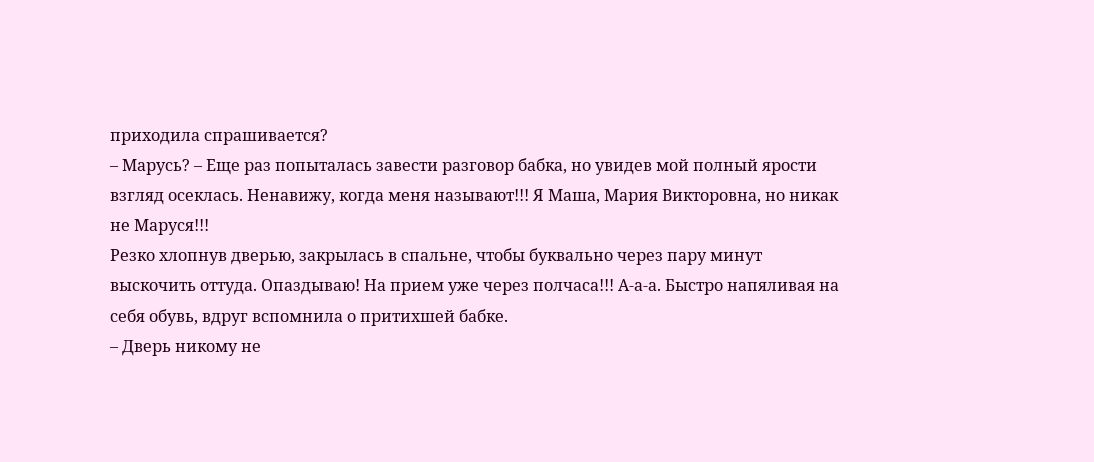приходила спрашивается?
– Марусь? – Еще раз попыталась завести разговор бабка, но увидев мой полный ярости взгляд осеклась. Ненавижу, когда меня называют!!! Я Маша, Мария Викторовна, но никак не Маруся!!!
Резко хлопнув дверью, закрылась в спальне, чтобы буквально через пару минут выскочить оттуда. Опаздываю! На прием уже через полчаса!!! А-а-а. Быстро напяливая на себя обувь, вдруг вспомнила о притихшей бабке.
– Дверь никому не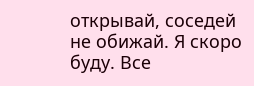открывай, соседей не обижай. Я скоро буду. Все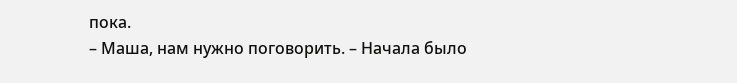пока.
– Маша, нам нужно поговорить. – Начала было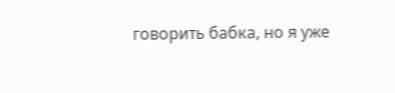говорить бабка, но я уже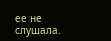ее не слушала.